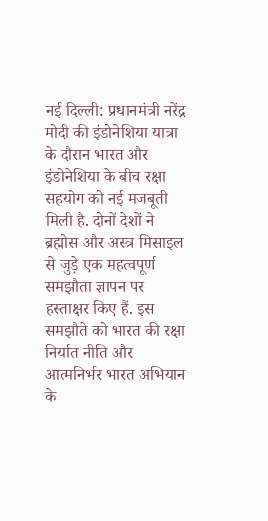नई दिल्ली: प्रधानमंत्री नरेंद्र मोदी की इंडोनेशिया यात्रा के दौरान भारत और इंडोनेशिया के बीच रक्षा सहयोग को नई मजबूती मिली है. दोनों देशों ने ब्रह्मोस और अस्त्र मिसाइल से जुड़े एक महत्वपूर्ण समझौता ज्ञापन पर हस्ताक्षर किए हैं. इस समझौते को भारत की रक्षा निर्यात नीति और आत्मनिर्भर भारत अभियान के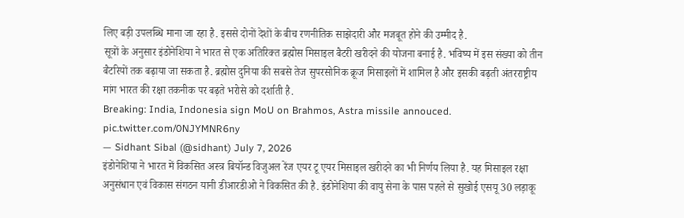लिए बड़ी उपलब्धि माना जा रहा है. इससे दोनों देशों के बीच रणनीतिक साझेदारी और मजबूत होने की उम्मीद है.
सूत्रों के अनुसार इंडोनेशिया ने भारत से एक अतिरिक्त ब्रह्मोस मिसाइल बैटरी खरीदने की योजना बनाई है. भविष्य में इस संख्या को तीन बैटरियों तक बढ़ाया जा सकता है. ब्रह्मोस दुनिया की सबसे तेज सुपरसोनिक क्रूज मिसाइलों में शामिल है और इसकी बढ़ती अंतरराष्ट्रीय मांग भारत की रक्षा तकनीक पर बढ़ते भरोसे को दर्शाती है.
Breaking: India, Indonesia sign MoU on Brahmos, Astra missile annouced. pic.twitter.com/0NJYMNR6ny
— Sidhant Sibal (@sidhant) July 7, 2026
इंडोनेशिया ने भारत में विकसित अस्त्र बियॉन्ड विजुअल रेंज एयर टू एयर मिसाइल खरीदने का भी निर्णय लिया है. यह मिसाइल रक्षा अनुसंधान एवं विकास संगठन यानी डीआरडीओ ने विकसित की है. इंडोनेशिया की वायु सेना के पास पहले से सुखोई एसयू 30 लड़ाकू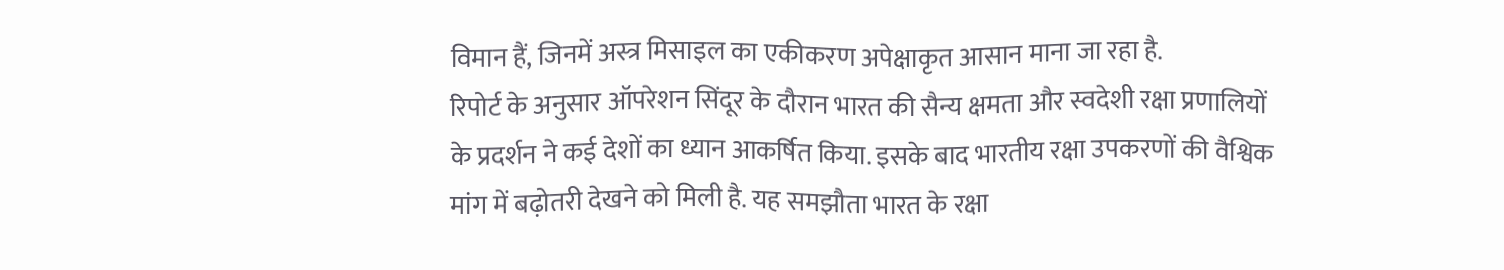विमान हैं, जिनमें अस्त्र मिसाइल का एकीकरण अपेक्षाकृत आसान माना जा रहा है.
रिपोर्ट के अनुसार ऑपरेशन सिंदूर के दौरान भारत की सैन्य क्षमता और स्वदेशी रक्षा प्रणालियों के प्रदर्शन ने कई देशों का ध्यान आकर्षित किया. इसके बाद भारतीय रक्षा उपकरणों की वैश्विक मांग में बढ़ोतरी देखने को मिली है. यह समझौता भारत के रक्षा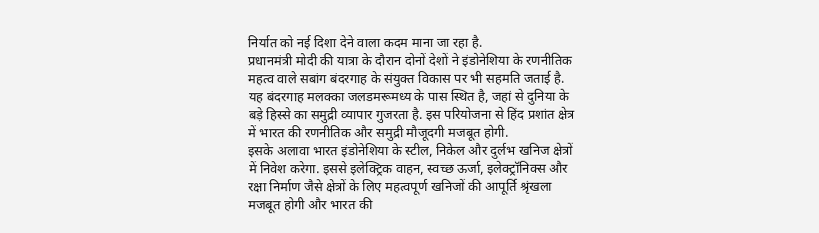निर्यात को नई दिशा देने वाला कदम माना जा रहा है.
प्रधानमंत्री मोदी की यात्रा के दौरान दोनों देशों ने इंडोनेशिया के रणनीतिक महत्व वाले सबांग बंदरगाह के संयुक्त विकास पर भी सहमति जताई है. यह बंदरगाह मलक्का जलडमरूमध्य के पास स्थित है, जहां से दुनिया के बड़े हिस्से का समुद्री व्यापार गुजरता है. इस परियोजना से हिंद प्रशांत क्षेत्र में भारत की रणनीतिक और समुद्री मौजूदगी मजबूत होगी.
इसके अलावा भारत इंडोनेशिया के स्टील, निकेल और दुर्लभ खनिज क्षेत्रों में निवेश करेगा. इससे इलेक्ट्रिक वाहन, स्वच्छ ऊर्जा, इलेक्ट्रॉनिक्स और रक्षा निर्माण जैसे क्षेत्रों के लिए महत्वपूर्ण खनिजों की आपूर्ति श्रृंखला मजबूत होगी और भारत की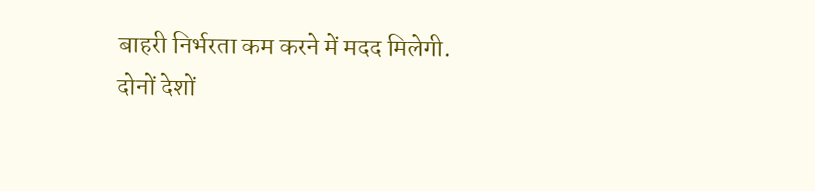बाहरी निर्भरता कम करने में मदद मिलेगी.
दोनों देशों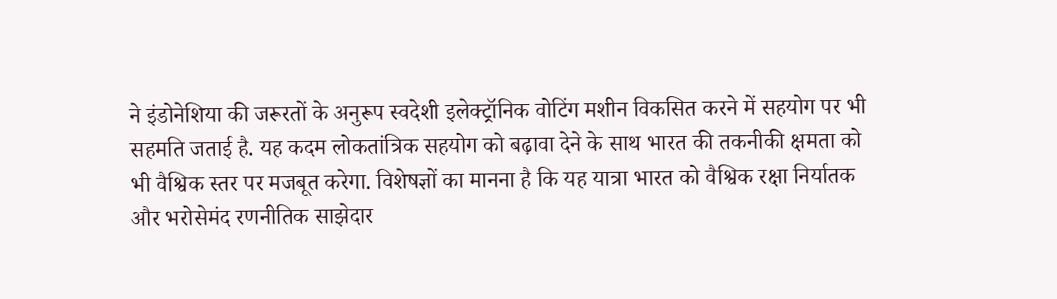ने इंडोनेशिया की जरूरतों के अनुरूप स्वदेशी इलेक्ट्रॉनिक वोटिंग मशीन विकसित करने में सहयोग पर भी सहमति जताई है. यह कदम लोकतांत्रिक सहयोग को बढ़ावा देने के साथ भारत की तकनीकी क्षमता को भी वैश्विक स्तर पर मजबूत करेगा. विशेषज्ञों का मानना है कि यह यात्रा भारत को वैश्विक रक्षा निर्यातक और भरोसेमंद रणनीतिक साझेदार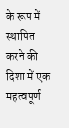के रूप में स्थापित करने की दिशा में एक महत्वपूर्ण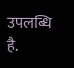उपलब्धि है.